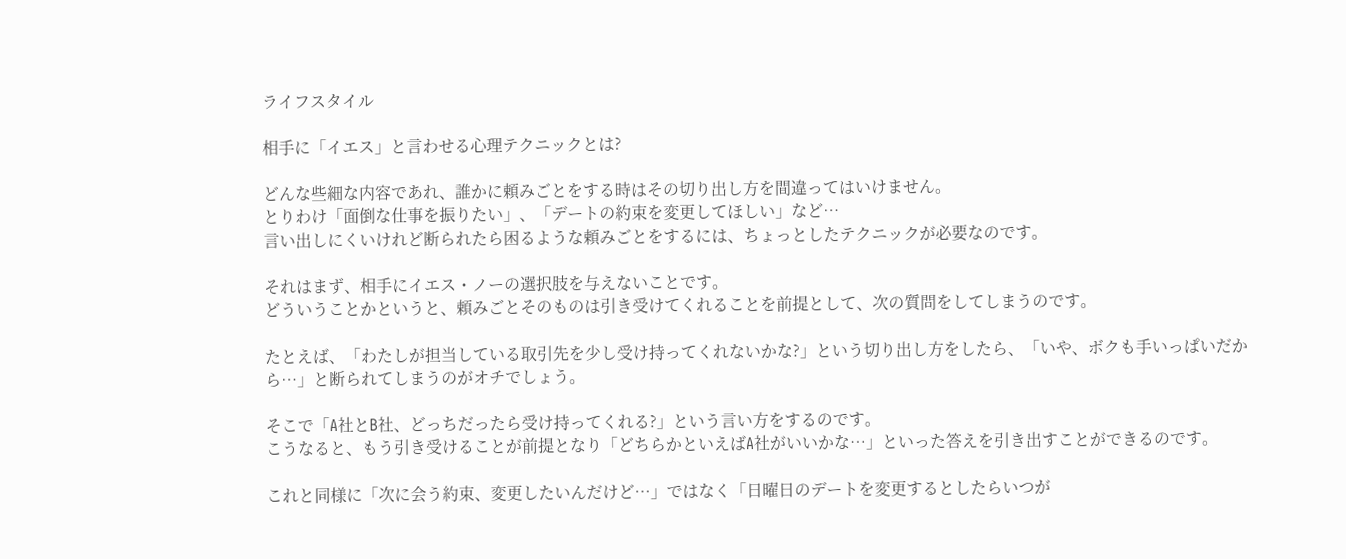ライフスタイル

相手に「イエス」と言わせる心理テクニックとは?

どんな些細な内容であれ、誰かに頼みごとをする時はその切り出し方を間違ってはいけません。
とりわけ「面倒な仕事を振りたい」、「デートの約束を変更してほしい」など…
言い出しにくいけれど断られたら困るような頼みごとをするには、ちょっとしたテクニックが必要なのです。

それはまず、相手にイエス・ノーの選択肢を与えないことです。
どういうことかというと、頼みごとそのものは引き受けてくれることを前提として、次の質問をしてしまうのです。

たとえば、「わたしが担当している取引先を少し受け持ってくれないかな?」という切り出し方をしたら、「いや、ボクも手いっぱいだから…」と断られてしまうのがオチでしょう。

そこで「A社とB社、どっちだったら受け持ってくれる?」という言い方をするのです。
こうなると、もう引き受けることが前提となり「どちらかといえばA社がいいかな…」といった答えを引き出すことができるのです。

これと同様に「次に会う約束、変更したいんだけど…」ではなく「日曜日のデートを変更するとしたらいつが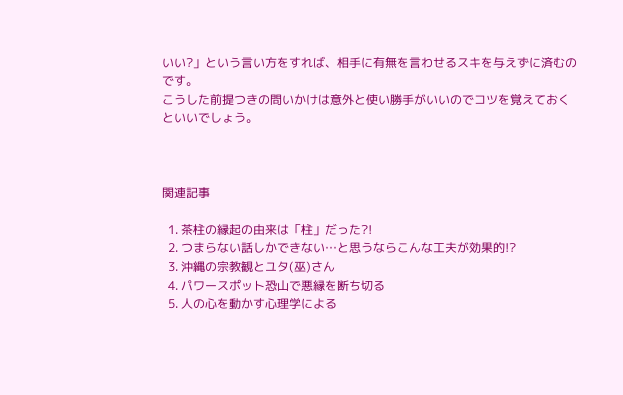いい?」という言い方をすれば、相手に有無を言わせるスキを与えずに済むのです。
こうした前提つきの問いかけは意外と使い勝手がいいのでコツを覚えておくといいでしょう。



関連記事

  1. 茶柱の縁起の由来は「柱」だった?!
  2. つまらない話しかできない…と思うならこんな工夫が効果的!?
  3. 沖縄の宗教観とユタ(巫)さん
  4. パワースポット恐山で悪縁を断ち切る
  5. 人の心を動かす心理学による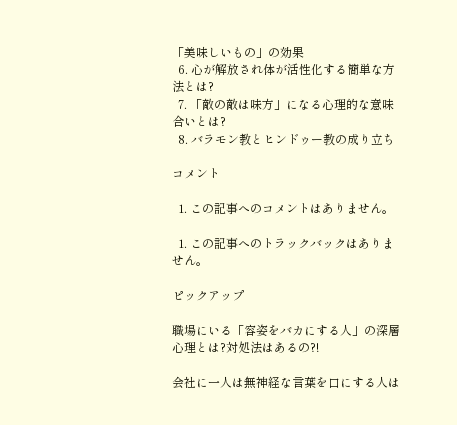「美味しいもの」の効果
  6. 心が解放され体が活性化する簡単な方法とは?
  7. 「敵の敵は味方」になる心理的な意味合いとは?
  8. バラモン教とヒンドゥー教の成り立ち

コメント

  1. この記事へのコメントはありません。

  1. この記事へのトラックバックはありません。

ピックアップ

職場にいる「容姿をバカにする人」の深層心理とは?対処法はあるの?!

会社に一人は無神経な言葉を口にする人は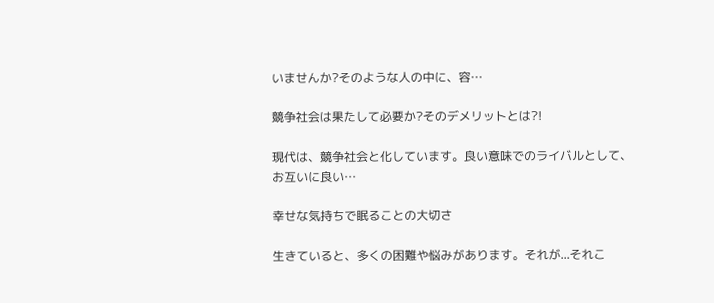いませんか?そのような人の中に、容…

競争社会は果たして必要か?そのデメリットとは?!

現代は、競争社会と化しています。良い意味でのライバルとして、お互いに良い…

幸せな気持ちで眠ることの大切さ

生きていると、多くの困難や悩みがあります。それが...それこ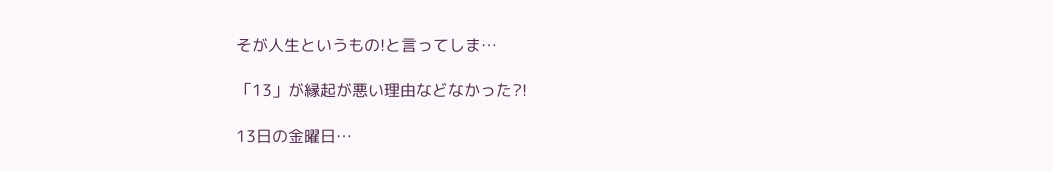そが人生というもの!と言ってしま…

「13」が縁起が悪い理由などなかった?!

13日の金曜日…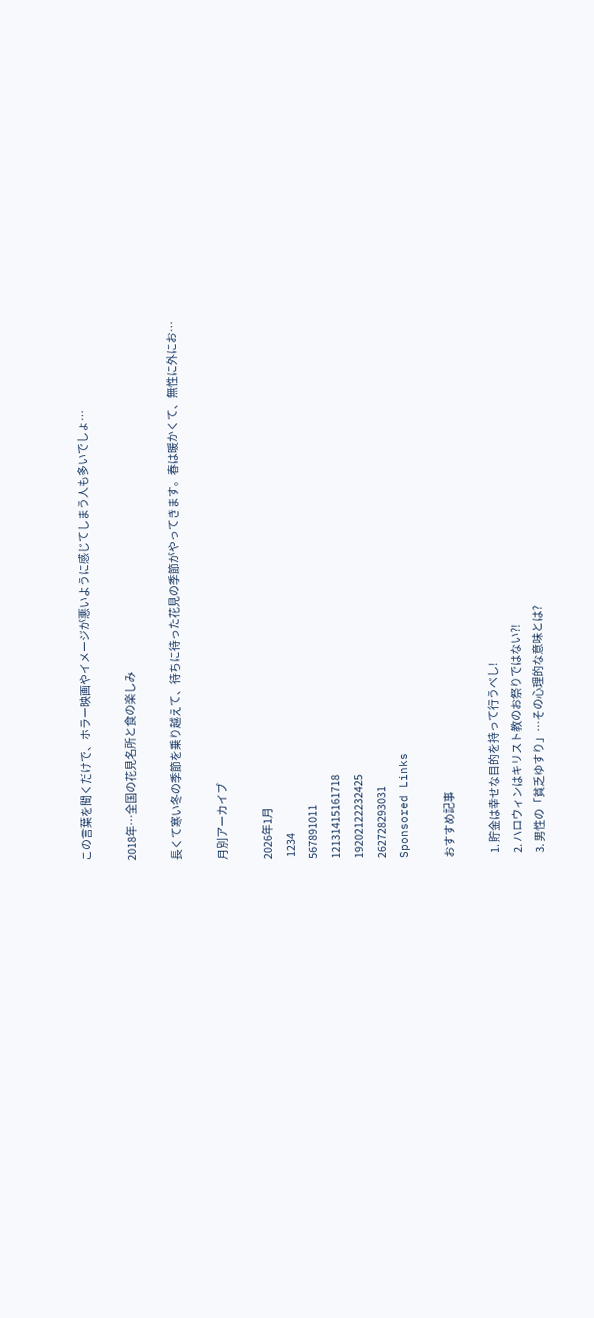この言葉を聞くだけで、ホラー映画やイメージが悪いように感じてしまう人も多いでしょ…

2018年…全国の花見名所と食の楽しみ

長くて寒い冬の季節を乗り越えて、待ちに待った花見の季節がやってきます。春は暖かくて、無性に外にお…

月別アーカイブ

2026年1月
 1234
567891011
12131415161718
19202122232425
262728293031
Sponsored Links

おすすめ記事

  1. 貯金は幸せな目的を持って行うべし!
  2. ハロウィンはキリスト教のお祭りではない?!
  3. 男性の「貧乏ゆすり」…その心理的な意味とは?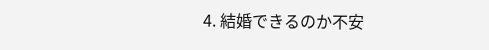4. 結婚できるのか不安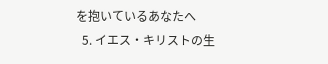を抱いているあなたへ
  5. イエス・キリストの生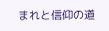まれと信仰の道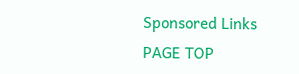Sponsored Links
PAGE TOP